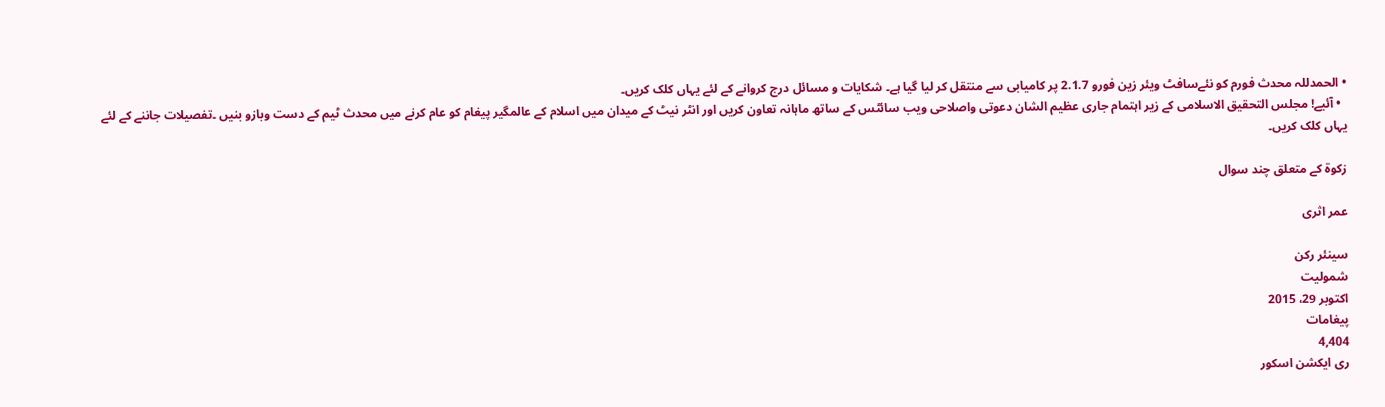• الحمدللہ محدث فورم کو نئےسافٹ ویئر زین فورو 2.1.7 پر کامیابی سے منتقل کر لیا گیا ہے۔ شکایات و مسائل درج کروانے کے لئے یہاں کلک کریں۔
  • آئیے! مجلس التحقیق الاسلامی کے زیر اہتمام جاری عظیم الشان دعوتی واصلاحی ویب سائٹس کے ساتھ ماہانہ تعاون کریں اور انٹر نیٹ کے میدان میں اسلام کے عالمگیر پیغام کو عام کرنے میں محدث ٹیم کے دست وبازو بنیں ۔تفصیلات جاننے کے لئے یہاں کلک کریں۔

زکوۃ کے متعلق چند سوال

عمر اثری

سینئر رکن
شمولیت
اکتوبر 29، 2015
پیغامات
4,404
ری ایکشن اسکور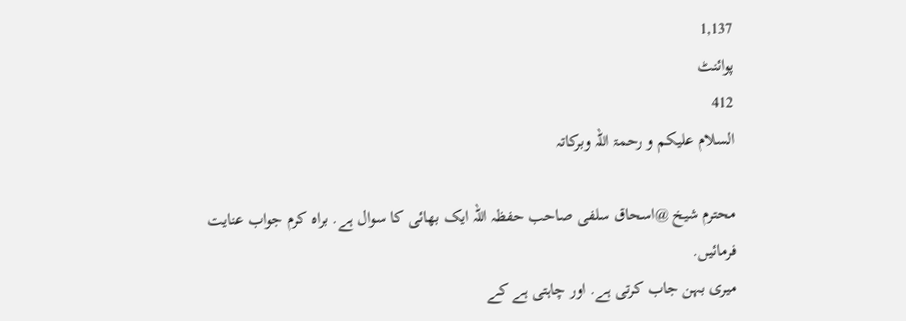1,137
پوائنٹ
412
السلام علیکم و رحمۃ اللہ وبرکاتہ

محترم شیخ @اسحاق سلفی صاحب حفظہ اللہ ایک بھائی کا سوال ہے. براہ کرم جواب عنایت فرمائیں.
میری بہن جاب کرتی ہے. اور چاہتی ہے کے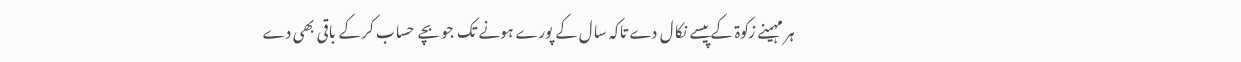ہر مہینے زکوۃ کے پیسے نکال دے تاکہ سال کے پورے ہونے تک جو بچے حساب کر کے باقی بھی دے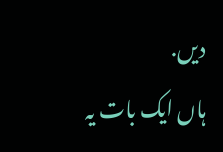دیں.
ہاں ایک بات یہ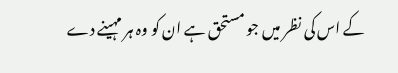کے اس کی نظر میں جو مستحق ہے ان کو وہ ہر مہینے دے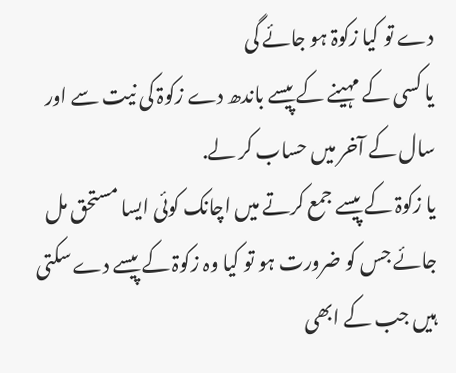دے تو کیا زکوۃ ہو جائے گی
یا کسی کے مہینے کے پیسے باندھ دے زکوۃ کی نیت سے اور سال کے آخر میں حساب کر لے.
یا زکوۃ کے پیسے جمع کرتے میں اچانک کوئی ایسا مستحق مل جائے جس کو ضرورت ہو تو کیا وہ زکوۃ کے پیسے دے سکتی ہیں جب کے ابھی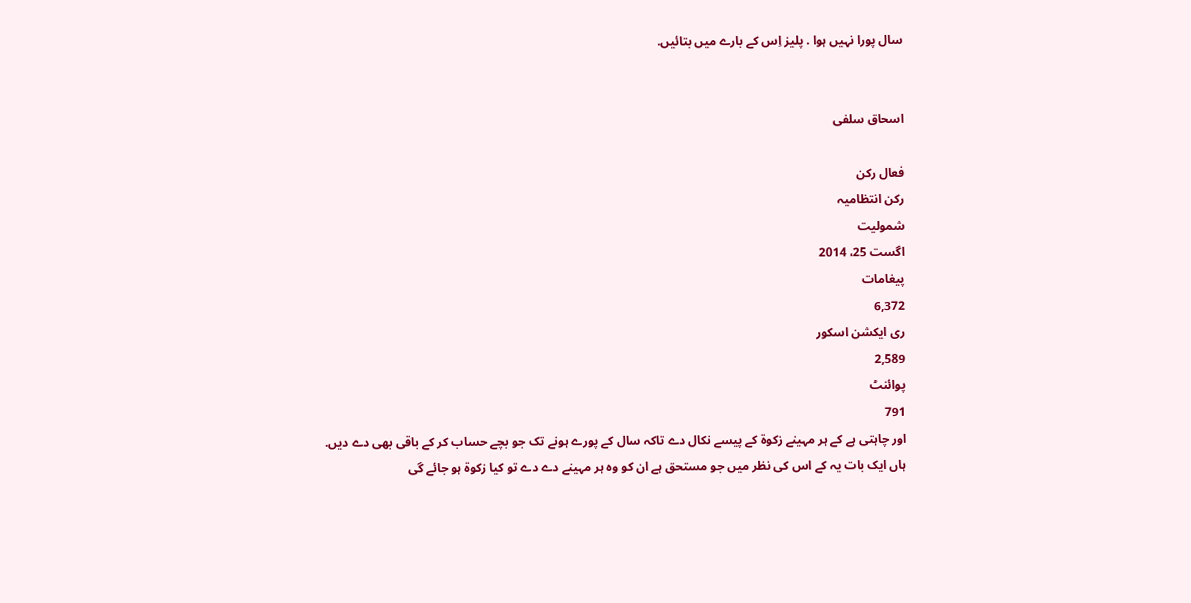سال پورا نہیں ہوا . پلیز اِس کے بارے میں بتائیں.


اسحاق سلفی

فعال رکن
رکن انتظامیہ
شمولیت
اگست 25، 2014
پیغامات
6,372
ری ایکشن اسکور
2,589
پوائنٹ
791
اور چاہتی ہے کے ہر مہینے زکوۃ کے پیسے نکال دے تاکہ سال کے پورے ہونے تک جو بچے حساب کر کے باقی بھی دے دیں.
ہاں ایک بات یہ کے اس کی نظر میں جو مستحق ہے ان کو وہ ہر مہینے دے دے تو کیا زکوۃ ہو جائے گی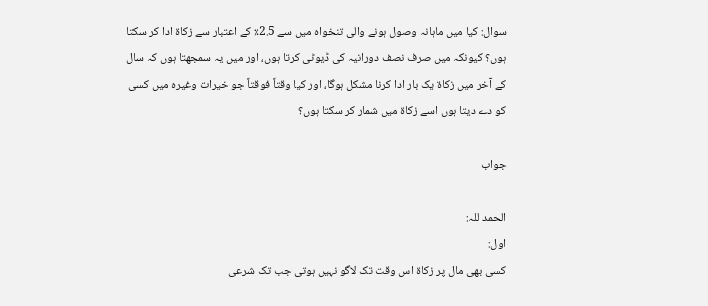سوال: کیا میں ماہانہ وصول ہونے والی تنخواہ میں سے 2.5٪ کے اعتبار سے زکاۃ ادا کر سکتا ہوں؟ کیونکہ میں صرف نصف دورانیہ کی ڈیوٹی کرتا ہوں، اور میں یہ سمجھتا ہوں کہ سال کے آخر میں زکاۃ یک بار ادا کرنا مشکل ہوگا، اور کیا وقتاً فوقتاً جو خیرات وغیرہ میں کسی کو دے دیتا ہوں اسے زکاۃ میں شمار کر سکتا ہوں؟

جواب

الحمد للہ:
اول:
کسی بھی مال پر زکاۃ اس وقت تک لاگو نہیں ہوتی جب تک شرعی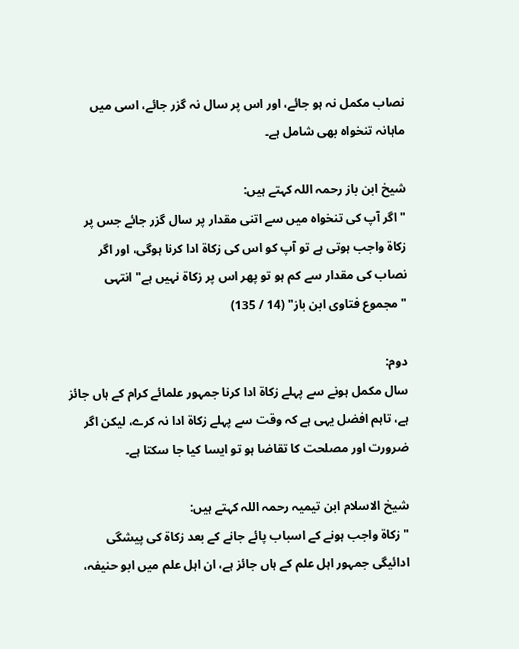نصاب مکمل نہ ہو جائے، اور اس پر سال نہ گزر جائے، اسی میں ماہانہ تنخواہ بھی شامل ہے۔

شیخ ابن باز رحمہ اللہ کہتے ہیں:
"اگر آپ کی تنخواہ میں سے اتنی مقدار پر سال گزر جائے جس پر زکاۃ واجب ہوتی ہے تو آپ کو اس کی زکاۃ ادا کرنا ہوگی، اور اگر نصاب کی مقدار سے کم ہو تو پھر اس پر زکاۃ نہیں ہے" انتہی
"مجموع فتاوى ابن باز" (14 / 135)

دوم:
سال مکمل ہونے سے پہلے زکاۃ ادا کرنا جمہور علمائے کرام کے ہاں جائز ہے، تاہم افضل یہی ہے کہ وقت سے پہلے زکاۃ ادا نہ کرے، لیکن اگر ضرورت اور مصلحت کا تقاضا ہو تو ایسا کیا جا سکتا ہے۔

شیخ الاسلام ابن تیمیہ رحمہ اللہ کہتے ہیں:
"زکاۃ واجب ہونے کے اسباب پائے جانے کے بعد زکاۃ کی پیشگی ادائیگی جمہور اہل علم کے ہاں جائز ہے، ان اہل علم میں ابو حنیفہ،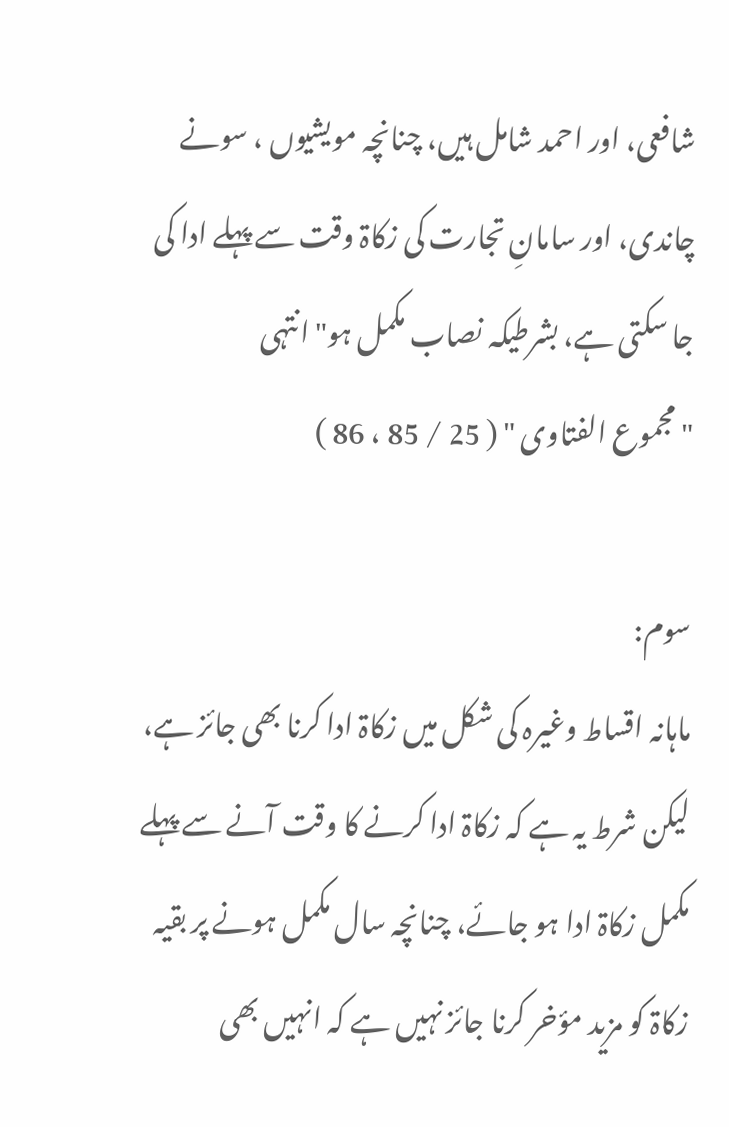شافعی، اور احمد شامل ہیں، چنانچہ مویشیوں ، سونے چاندی، اور سامانِ تجارت کی زکاۃ وقت سے پہلے ادا کی جا سکتی ہے، بشرطیکہ نصاب مکمل ہو" انتہی
" مجموع الفتاوى " ( 25 / 85 ، 86 )

سوم:
ماہانہ اقساط وغیرہ کی شکل میں زکاۃ ادا کرنا بھی جائز ہے، لیکن شرط یہ ہے کہ زکاۃ ادا کرنے کا وقت آنے سے پہلے مکمل زکاۃ ادا ہو جائے، چنانچہ سال مکمل ہونے پر بقیہ زکاۃ کو مزید مؤخر کرنا جائز نہیں ہے کہ انہیں بھی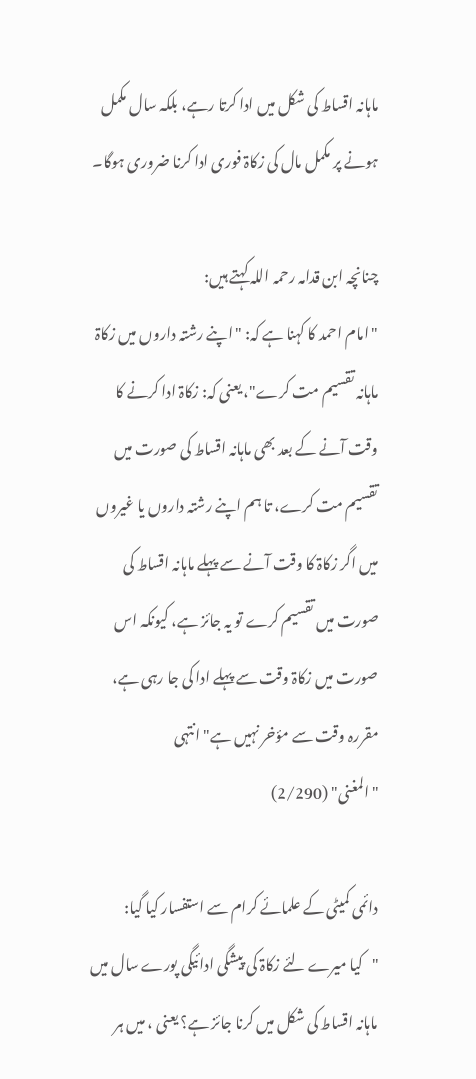ماہانہ اقساط کی شکل میں ادا کرتا رہے، بلکہ سال مکمل ہونے پر مکمل مال کی زکاۃ فوری ادا کرنا ضروری ہوگا۔

چنانچہ ابن قدامہ رحمہ اللہ کہتے ہیں:
"امام احمد کا کہنا ہے کہ: "اپنے رشتہ داروں میں زکاۃ ماہانہ تقسیم مت کرے"، یعنی کہ: زکاۃ ادا کرنے کا وقت آنے کے بعد بھی ماہانہ اقساط کی صورت میں تقسیم مت کرے، تا ہم اپنے رشتہ داروں یا غیروں میں اگر زکاۃ کا وقت آنے سے پہلے ماہانہ اقساط کی صورت میں تقسیم کرے تو یہ جائز ہے، کیونکہ اس صورت میں زکاۃ وقت سے پہلے ادا کی جا رہی ہے، مقررہ وقت سے مؤخر نہیں ہے" انتہی
"المغنی" (2/290)

دائمی کمیٹی کے علمائے کرام سے استفسار کیا گیا:
"کیا میرے لئے زکاۃ کی پیشگی ادائیگی پورے سال میں ماہانہ اقساط کی شکل میں کرنا جائز ہے؟ یعنی ، میں ہر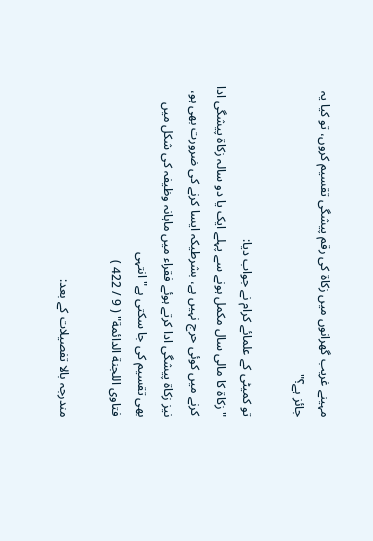مہینے غریب گھرانوں میں زکاۃ کی رقم پیشگی تقسیم کروں، تو کیا یہ جائز ہے؟"

تو کمیٹی کے علمائے کرام نے جواب دیا:
"زکاۃ کا مالی سال مکمل ہونے سے پہلے ایک یا دو سالہ زکاۃ پیشگی ادا کرنے میں کوئی حرج نہیں ہے، بشرطیکہ ایسا کرنے کی ضرورت بھی ہو، نیز زکاۃ پیشگی ادا کرتے ہوئے فقراء میں ماہانہ وظیفہ کی شکل میں بھی تقسیم کی جا سکتی ہے" انتہی
فتاوى اللجنة الدائمة" ( 9 / 422 )

مندرجہ بالا تفصیلات کے بعد: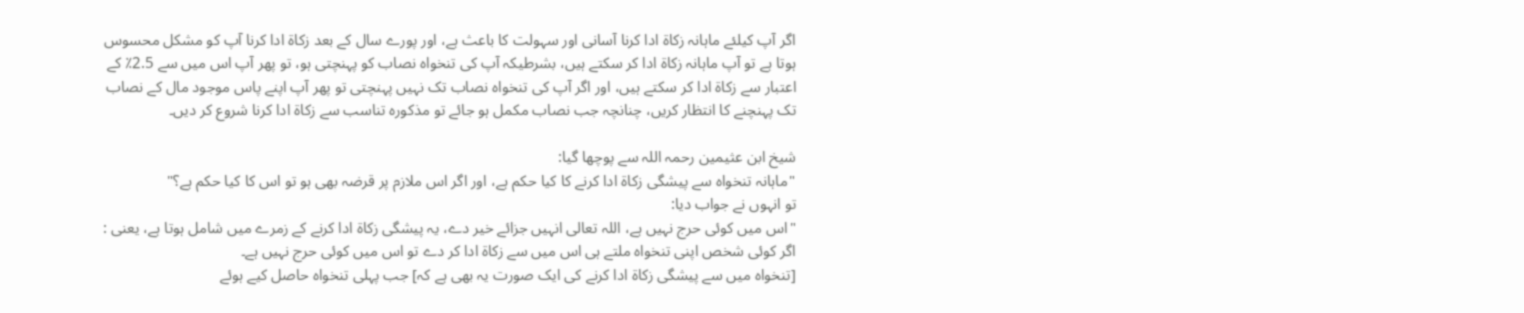اگر آپ کیلئے ماہانہ زکاۃ ادا کرنا آسانی اور سہولت کا باعث ہے، اور پورے سال کے بعد زکاۃ ادا کرنا آپ کو مشکل محسوس ہوتا ہے تو آپ ماہانہ زکاۃ ادا کر سکتے ہیں، بشرطیکہ آپ کی تنخواہ نصاب کو پہنچتی ہو، تو پھر آپ اس میں سے 2.5٪ کے اعتبار سے زکاۃ ادا کر سکتے ہیں، اور اگر آپ کی تنخواہ نصاب تک نہیں پہنچتی تو پھر آپ اپنے پاس موجود مال کے نصاب تک پہنچنے کا انتظار کریں، چنانچہ جب نصاب مکمل ہو جائے تو مذکورہ تناسب سے زکاۃ ادا کرنا شروع کر دیں۔

شیخ ابن عثیمین رحمہ اللہ سے پوچھا گیا:
"ماہانہ تنخواہ سے پیشگی زکاۃ ادا کرنے کا کیا حکم ہے، اور اگر اس ملازم پر قرضہ بھی ہو تو اس کا کیا حکم ہے؟"
تو انہوں نے جواب دیا:
"اس میں کوئی حرج نہیں ہے، اللہ تعالی انہیں جزائے خیر دے، یہ پیشگی زکاۃ ادا کرنے کے زمرے میں شامل ہوتا ہے، یعنی : اگر کوئی شخص اپنی تنخواہ ملتے ہی اس میں سے زکاۃ ادا کر دے تو اس میں کوئی حرج نہیں ہے۔
[تنخواہ میں سے پیشگی زکاۃ ادا کرنے کی ایک صورت یہ بھی ہے کہ] جب پہلی تنخواہ حاصل کیے ہوئے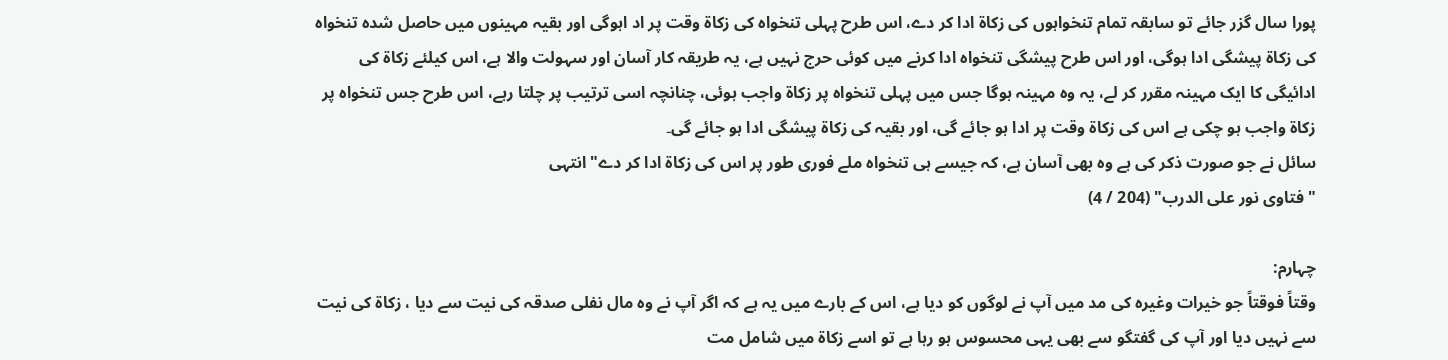پورا سال گزر جائے تو سابقہ تمام تنخواہوں کی زکاۃ ادا کر دے، اس طرح پہلی تنخواہ کی زکاۃ وقت پر اد اہوگی اور بقیہ مہینوں میں حاصل شدہ تنخواہ کی زکاۃ پیشگی ادا ہوگی، اور اس طرح پیشگی تنخواہ ادا کرنے میں کوئی حرج نہیں ہے، یہ طریقہ کار آسان اور سہولت والا ہے، اس کیلئے زکاۃ کی ادائیگی کا ایک مہینہ مقرر کر لے، یہ وہ مہینہ ہوگا جس میں پہلی تنخواہ پر زکاۃ واجب ہوئی، چنانچہ اسی ترتیب پر چلتا رہے، اس طرح جس تنخواہ پر زکاۃ واجب ہو چکی ہے اس کی زکاۃ وقت پر ادا ہو جائے گی، اور بقیہ کی زکاۃ پیشگی ادا ہو جائے گی۔
سائل نے جو صورت ذکر کی ہے وہ بھی آسان ہے، کہ جیسے ہی تنخواہ ملے فوری طور پر اس کی زکاۃ ادا کر دے" انتہی
"فتاوى نور على الدرب" (204 / 4)

چہارم:
وقتاً فوقتاً جو خیرات وغیرہ کی مد میں آپ نے لوگوں کو دیا ہے، اس کے بارے میں یہ ہے کہ اگر آپ نے وہ مال نفلی صدقہ کی نیت سے دیا ، زکاۃ کی نیت سے نہیں دیا اور آپ کی گفتگو سے بھی یہی محسوس ہو رہا ہے تو اسے زکاۃ میں شامل مت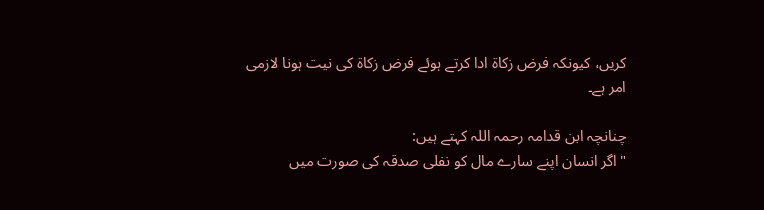کریں، کیونکہ فرض زکاۃ ادا کرتے ہوئے فرض زکاۃ کی نیت ہونا لازمی امر ہے۔

چنانچہ ابن قدامہ رحمہ اللہ کہتے ہیں:
"اگر انسان اپنے سارے مال کو نفلی صدقہ کی صورت میں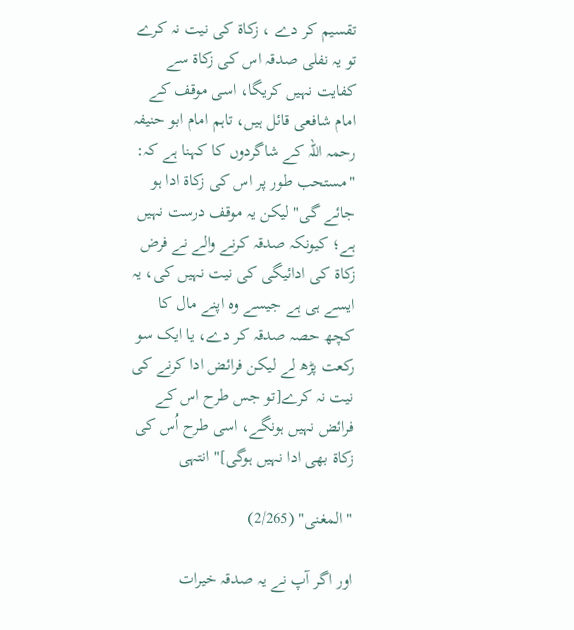تقسیم کر دے ، زکاۃ کی نیت نہ کرے تو یہ نفلی صدقہ اس کی زکاۃ سے کفایت نہیں کریگا، اسی موقف کے امام شافعی قائل ہیں، تاہم امام ابو حنیفہ رحمہ اللہ کے شاگردوں کا کہنا ہے کہ: "مستحب طور پر اس کی زکاۃ ادا ہو جائے گی" لیکن یہ موقف درست نہیں ہے؛ کیونکہ صدقہ کرنے والے نے فرض زکاۃ کی ادائیگی کی نیت نہیں کی، یہ ایسے ہی ہے جیسے وہ اپنے مال کا کچھ حصہ صدقہ کر دے، یا ایک سو رکعت پڑھ لے لیکن فرائض ادا کرنے کی نیت نہ کرے[تو جس طرح اس کے فرائض نہیں ہونگے، اسی طرح اُس کی زکاۃ بھی ادا نہیں ہوگی]" انتہی

"المغنی" (2/265)

اور اگر آپ نے یہ صدقہ خیرات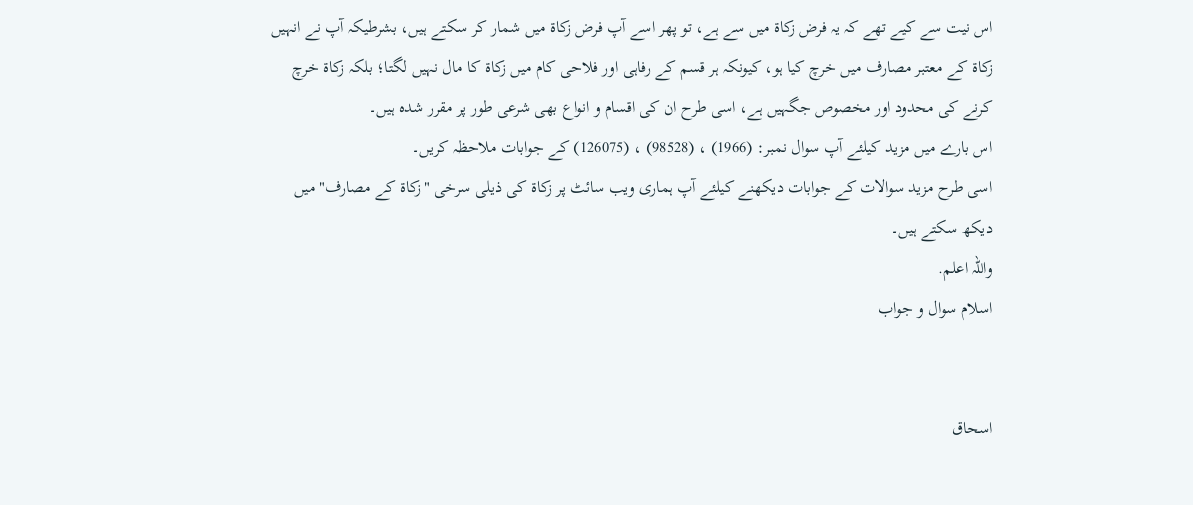اس نیت سے کیے تھے کہ یہ فرض زکاۃ میں سے ہے، تو پھر اسے آپ فرض زکاۃ میں شمار کر سکتے ہیں، بشرطیکہ آپ نے انہیں زکاۃ کے معتبر مصارف میں خرچ کیا ہو، کیونکہ ہر قسم کے رفاہی اور فلاحی کام میں زکاۃ کا مال نہیں لگتا؛ بلکہ زکاۃ خرچ کرنے کی محدود اور مخصوص جگہیں ہے، اسی طرح ان کی اقسام و انواع بھی شرعی طور پر مقرر شدہ ہیں۔
اس بارے میں مزید کیلئے آپ سوال نمبر: (1966) ، (98528) ، (126075) کے جوابات ملاحظہ کریں۔
اسی طرح مزید سوالات کے جوابات دیکھنے کیلئے آپ ہماری ویب سائٹ پر زکاۃ کی ذیلی سرخی "زکاۃ کے مصارف" میں دیکھ سکتے ہیں۔
واللہ اعلم.
اسلام سوال و جواب


اسحاق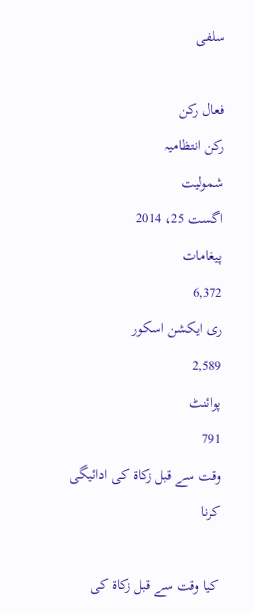سلفی

فعال رکن
رکن انتظامیہ
شمولیت
اگست 25، 2014
پیغامات
6,372
ری ایکشن اسکور
2,589
پوائنٹ
791
وقت سے قبل زكاۃ كى ادائيگى كرنا

كيا وقت سے قبل زكاۃ كى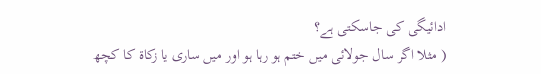ادائيگى كى جاسكتى ہے؟
( مثلا اگر سال جولائى ميں ختم ہو رہا ہو اور ميں سارى يا زكاۃ كا كچھ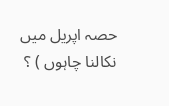حصہ اپريل ميں نكالنا چاہوں ) ؟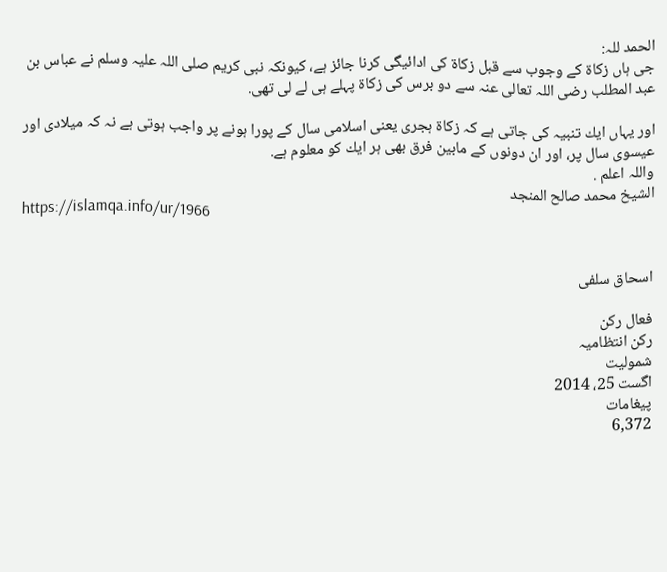الحمد للہ:
جى ہاں زكاۃ كے وجوب سے قبل زكاۃ كى ادائيگى كرنا جائز ہے، كيونكہ نبى كريم صلى اللہ عليہ وسلم نے عباس بن عبد المطلب رضى اللہ تعالى عنہ سے دو برس كى زكاۃ پہلے ہى لے لى تھى.

اور يہاں ايك تنبيہ كى جاتى ہے كہ زكاۃ ہجرى يعنى اسلامى سال كے پورا ہونے پر واجب ہوتى ہے نہ كہ ميلادى اور عيسوى سال پر، اور ان دونوں كے مابين فرق بھى ہر ايك كو معلوم ہے.
واللہ اعلم .
الشيخ محمد صالح المنجد
https://islamqa.info/ur/1966


اسحاق سلفی

فعال رکن
رکن انتظامیہ
شمولیت
اگست 25، 2014
پیغامات
6,372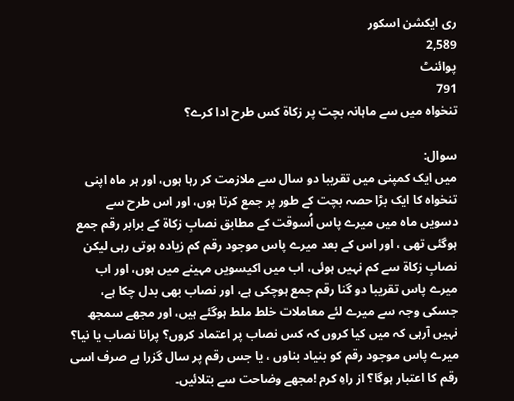ری ایکشن اسکور
2,589
پوائنٹ
791
تنخواہ میں سے ماہانہ بچت پر زکاۃ کس طرح ادا کرے؟

سوال:
میں ایک کمپنی میں تقریبا دو سال سے ملازمت کر رہا ہوں، اور ہر ماہ اپنی تنخواہ کا ایک بڑا حصہ بچت کے طور پر جمع کرتا ہوں، اور اس طرح سے دسویں ماہ میں میرے پاس اُسوقت کے مطابق نصابِ زکاۃ کے برابر رقم جمع ہوگئی تھی ، اور اس کے بعد میرے پاس موجود رقم کم زیادہ ہوتی رہی لیکن نصابِ زکاۃ سے کم نہیں ہوئی، اب میں اکیسویں مہینے میں ہوں، اور اب میرے پاس تقریبا دو گنا رقم جمع ہوچکی ہے، اور نصاب بھی بدل چکا ہے، جسکی وجہ سے میرے لئے معاملات خلط ملط ہوگئے ہیں، اور مجھے سمجھ نہیں آرہی کہ میں کیا کروں کہ کس نصاب پر اعتماد کروں؟ پرانا نصاب یا نیا؟ میرے پاس موجود رقم کو بنیاد بناوں ، یا جس رقم پر سال گزرا ہے صرف اسی رقم کا اعتبار ہوگا؟ از راہِ کرم !مجھے وضاحت سے بتلائیں۔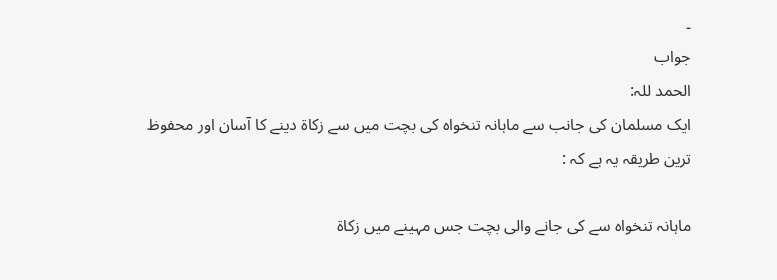۔
جواب
الحمد للہ:
ایک مسلمان کی جانب سے ماہانہ تنخواہ کی بچت میں سے زکاۃ دینے کا آسان اور محفوظ ترین طریقہ یہ ہے کہ :

ماہانہ تنخواہ سے کی جانے والی بچت جس مہینے میں زکاۃ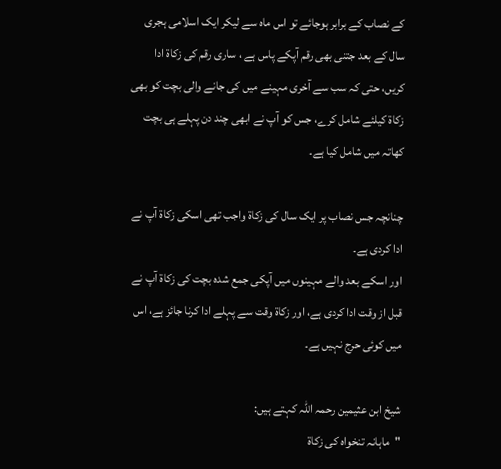کے نصاب کے برابر ہوجائے تو اس ماہ سے لیکر ایک اسلامی ہجری سال کے بعد جتنی بھی رقم آپکے پاس ہے ، ساری رقم کی زکاۃ ادا کریں، حتی کہ سب سے آخری مہینے میں کی جانے والی بچت کو بھی زکاۃ کیلئے شامل کرے، جس کو آپ نے ابھی چند دن پہلے ہی بچت کھاتہ میں شامل کیا ہے۔

چنانچہ جس نصاب پر ایک سال کی زکاۃ واجب تھی اسکی زکاۃ آپ نے ادا کردی ہے۔
اور اسکے بعد والے مہینوں میں آپکی جمع شدہ بچت کی زکاۃ آپ نے قبل از وقت ادا کردی ہے، اور زکاۃ وقت سے پہلے ادا کرنا جائز ہے، اس میں کوئی حرج نہیں ہے۔

شیخ ابن عثیمین رحمہ اللہ کہتے ہیں:
"ماہانہ تنخواہ کی زکاۃ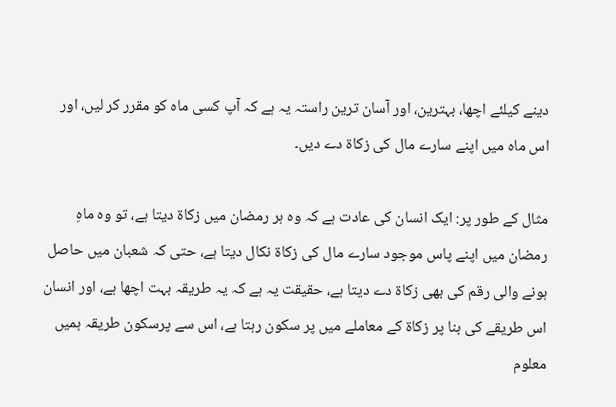دینے کیلئے اچھا، بہترین، اور آسان ترین راستہ یہ ہے کہ آپ کسی ماہ کو مقرر کر لیں، اور اس ماہ میں اپنے سارے مال کی زکاۃ دے دیں۔

مثال کے طور پر: ایک انسان کی عادت ہے کہ وہ ہر رمضان میں زکاۃ دیتا ہے، تو وہ ماہِ رمضان میں اپنے پاس موجود سارے مال کی زکاۃ نکال دیتا ہے، حتی کہ شعبان میں حاصل ہونے والی رقم کی بھی زکاۃ دے دیتا ہے، حقیقت یہ ہے کہ یہ طریقہ بہت اچھا ہے، اور انسان اس طریقے کی بنا پر زکاۃ کے معاملے میں پر سکون رہتا ہے، اس سے پرسکون طریقہ ہمیں معلوم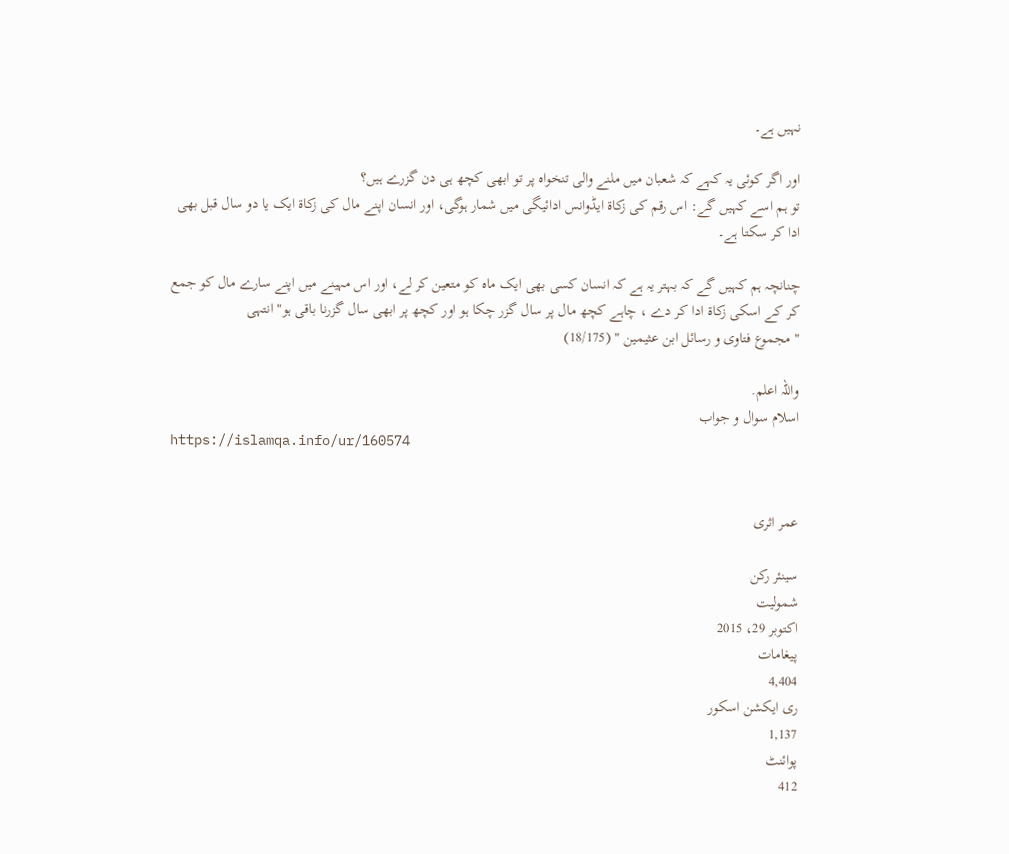نہیں ہے۔

اور اگر کوئی یہ کہے کہ شعبان میں ملنے والی تنخواہ پر تو ابھی کچھ ہی دن گزرے ہیں؟
تو ہم اسے کہیں گے: اس رقم کی زکاۃ ایڈوانس ادائیگی میں شمار ہوگی، اور انسان اپنے مال کی زکاۃ ایک یا دو سال قبل بھی ادا کر سکتا ہے۔

چنانچہ ہم کہیں گے کہ بہتر یہ ہے کہ انسان کسی بھی ایک ماہ کو متعین کر لے، اور اس مہینے میں اپنے سارے مال کو جمع کر کے اسکی زکاۃ ادا کر دے ، چاہے کچھ مال پر سال گزر چکا ہو اور کچھ پر ابھی سال گزرنا باقی ہو" انتہی
" مجموع فتاوى و رسائل ابن عثیمین " (18/175)

واللہ اعلم.
اسلام سوال و جواب
https://islamqa.info/ur/160574


عمر اثری

سینئر رکن
شمولیت
اکتوبر 29، 2015
پیغامات
4,404
ری ایکشن اسکور
1,137
پوائنٹ
412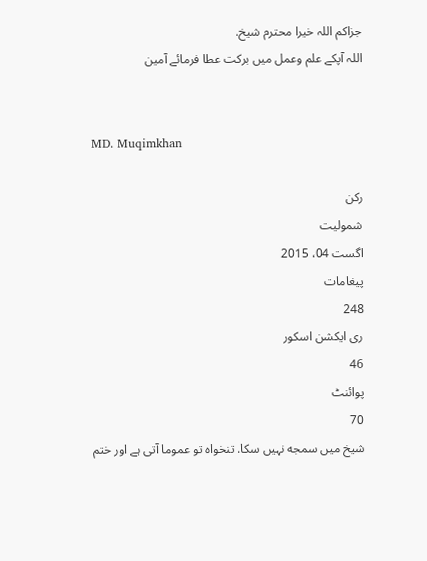جزاکم اللہ خیرا محترم شیخ.
اللہ آپکے علم وعمل میں برکت عطا فرمائے آمین


MD. Muqimkhan

رکن
شمولیت
اگست 04، 2015
پیغامات
248
ری ایکشن اسکور
46
پوائنٹ
70
شیخ میں سمجه نہیں سکا. تنخواہ تو عموما آتی ہے اور ختم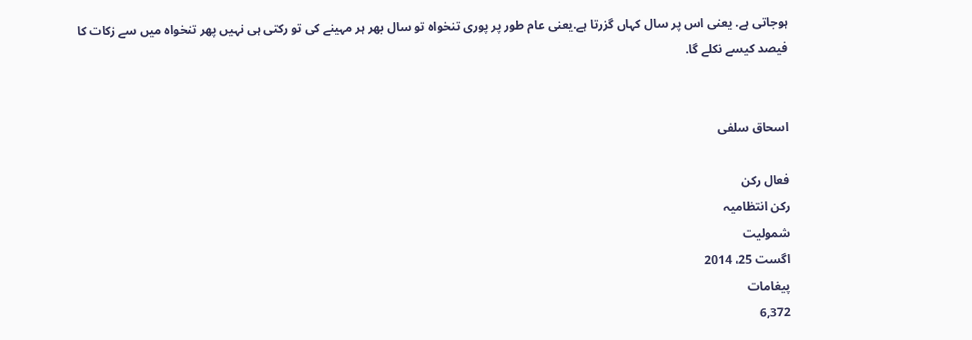ہوجاتی ہے. یعنی اس پر سال کہاں گزرتا ہے.یعنی عام طور پر پوری تنخواہ تو سال بهر ہر مہینے کی تو رکتی ہی نہیں پهر تنخواہ میں سے زکات کا فیصد کیسے نکلے گا.


اسحاق سلفی

فعال رکن
رکن انتظامیہ
شمولیت
اگست 25، 2014
پیغامات
6,372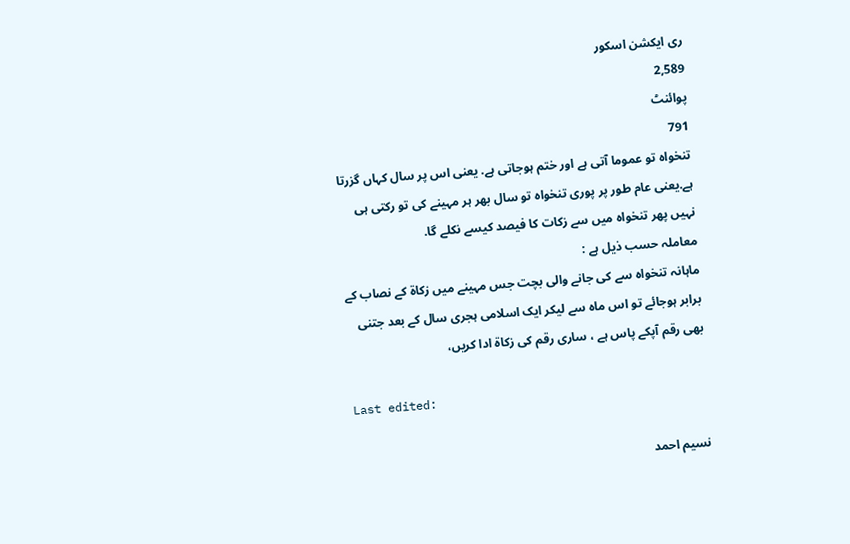ری ایکشن اسکور
2,589
پوائنٹ
791
تنخواہ تو عموما آتی ہے اور ختم ہوجاتی ہے. یعنی اس پر سال کہاں گزرتا ہے.یعنی عام طور پر پوری تنخواہ تو سال بهر ہر مہینے کی تو رکتی ہی نہیں پهر تنخواہ میں سے زکات کا فیصد کیسے نکلے گا.
معاملہ حسب ذیل ہے :
ماہانہ تنخواہ سے کی جانے والی بچت جس مہینے میں زکاۃ کے نصاب کے برابر ہوجائے تو اس ماہ سے لیکر ایک اسلامی ہجری سال کے بعد جتنی بھی رقم آپکے پاس ہے ، ساری رقم کی زکاۃ ادا کریں،

Last edited:

نسیم احمد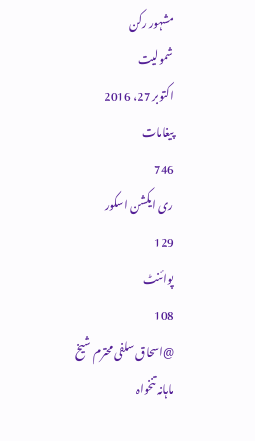مشہور رکن
شمولیت
اکتوبر 27، 2016
پیغامات
746
ری ایکشن اسکور
129
پوائنٹ
108
@اسحاق سلفی محترم شیخ
ماہانہ تنخواہ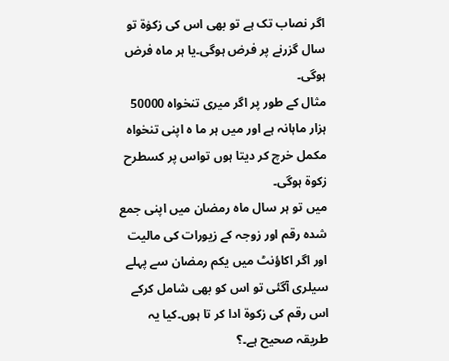اگر نصاب تک ہے تو بھی اس کی زکوٰۃ تو سال گزرنے پر فرض ہوگی۔یا ہر ماہ فرض ہوگی۔
مثال کے طور پر اگر میری تنخواہ 50000 ہزار ماہانہ ہے اور میں ہر ما ہ اپنی تنخواہ مکمل خرچ کر دیتا ہوں تواس پر کسطرح زکوۃ ہوگی۔
میں تو ہر سال ماہ رمضان میں اپنی جمع شدہ رقم اور زوجہ کے زیورات کی مالیت اور اگر اکاؤنٹ میں یکم رمضان سے پہلے سیلری آگئی تو اس کو بھی شامل کرکے اس رقم کی زکوۃ ادا کر تا ہوں۔کیا یہ طریقہ صحیح ہے۔؟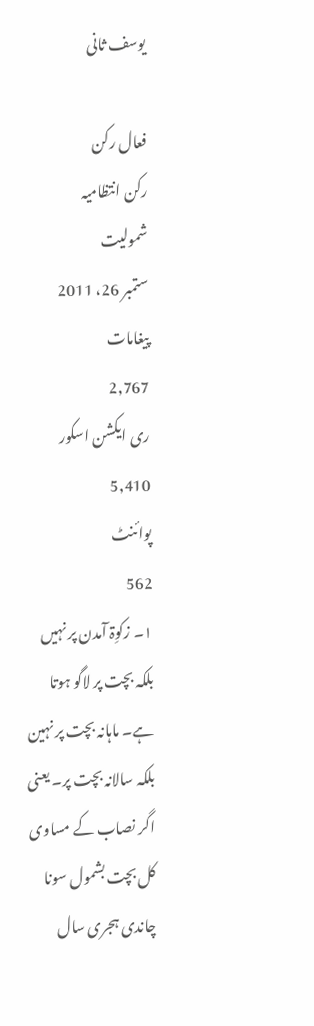یوسف ثانی

فعال رکن
رکن انتظامیہ
شمولیت
ستمبر 26، 2011
پیغامات
2,767
ری ایکشن اسکور
5,410
پوائنٹ
562
۱۔ زکوِۃ آمدن پر نہیں بلکہ بچت پر لاگو ہوتا ہے۔ ماہانہ بچت پر نہین بلکہ سالانہ بچت پر۔ یعنی اگر نصاب کے مساوی کل بچت بشمول سونا چاندی ہجری سال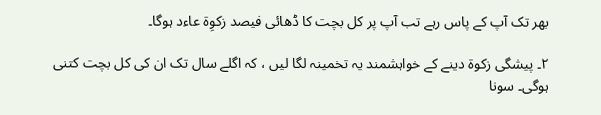بھر تک آپ کے پاس رہے تب آپ پر کل بچت کا ڈھائی فیصد زکوِۃ عاءد ہوگا۔

۲۔ پیشگی زکوۃ دینے کے خواہشمند یہ تخمینہ لگا لیں ، کہ اگلے سال تک ان کی کل بچت کتنی ہوگی۔ سونا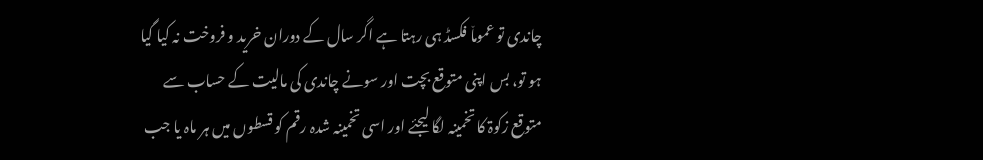چاندی تو عموما٘ فکسڈ ہی رہتا ہے اگر سال کے دوران خرید و فروخت نہ کیا گیا ہو تو، بس اپنی متوقع بچت اور سونے چاندی کی مالیت کے حساب سے متوقع زکوۃ کا تخمینہ لگا لیجئے اور اسی تخمینہ شدہ رقم کو قسطوں میں ہر ماہ یا جب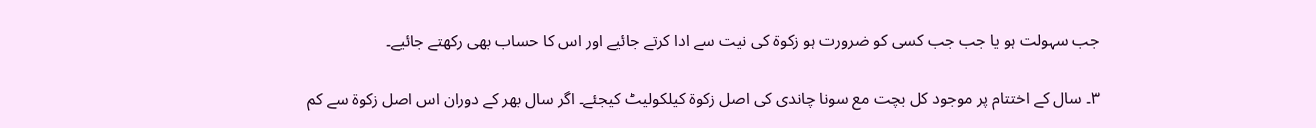جب سہولت ہو یا جب جب کسی کو ضرورت ہو زکوۃ کی نیت سے ادا کرتے جائیے اور اس کا حساب بھی رکھتے جائیے۔

۳۔ سال کے اختتام پر موجود کل بچت مع سونا چاندی کی اصل زکوۃ کیلکولیٹ کیجئے۔ اگر سال بھر کے دوران اس اصل زکوۃ سے کم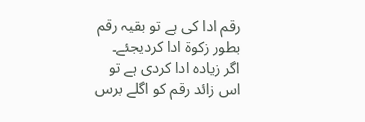رقم ادا کی ہے تو بقیہ رقم بطور زکوۃ ادا کردیجئے۔ اگر زیادہ ادا کردی ہے تو اس زائد رقم کو اگلے برس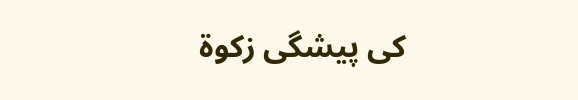کی پیشگی زکوۃ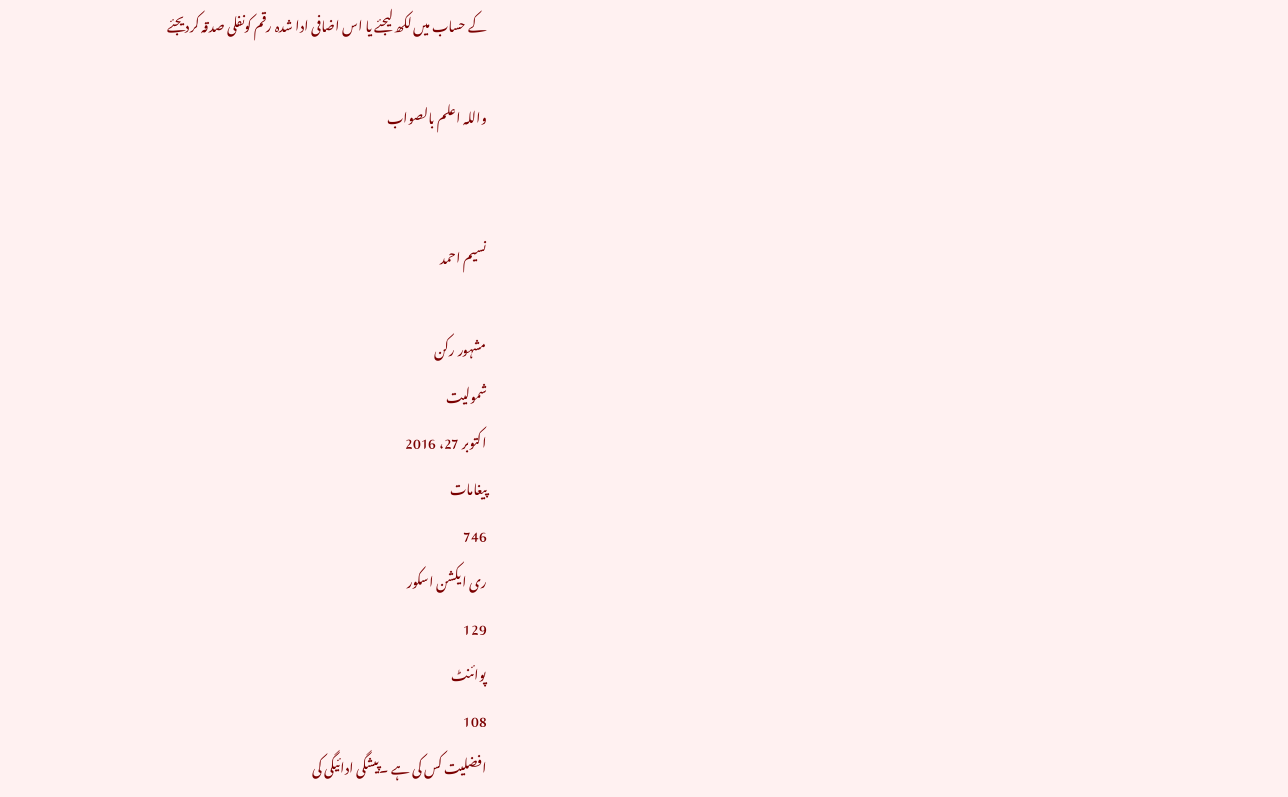کے حساب میں لکھ لیجئے یا اس اضافی ادا شدہ رقم کونفلی صدقہ کردیجئے

واللہ اعلم بالصواب


نسیم احمد

مشہور رکن
شمولیت
اکتوبر 27، 2016
پیغامات
746
ری ایکشن اسکور
129
پوائنٹ
108
افضلیت کس کی ہے ۔پیشگی ادائیگی کی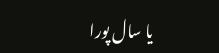یا سال پورا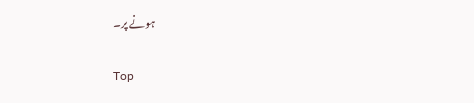ہونے پر۔

Top